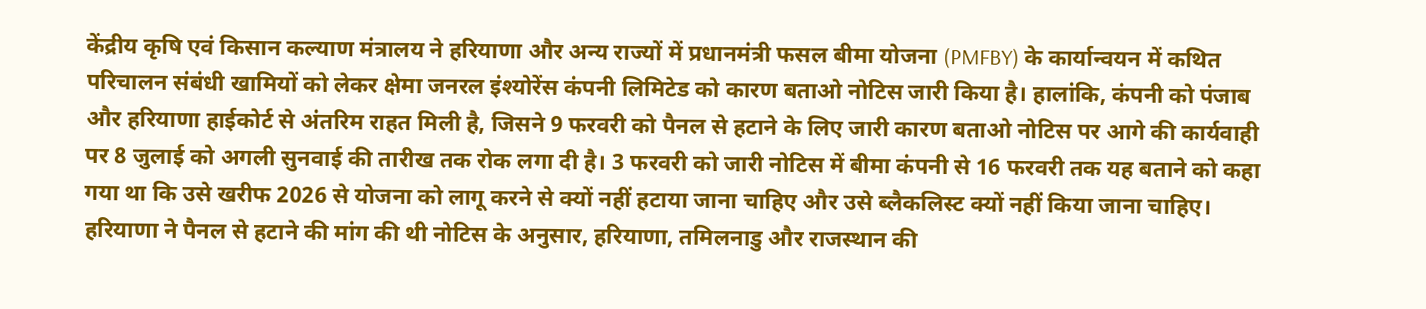केंद्रीय कृषि एवं किसान कल्याण मंत्रालय ने हरियाणा और अन्य राज्यों में प्रधानमंत्री फसल बीमा योजना (PMFBY) के कार्यान्वयन में कथित परिचालन संबंधी खामियों को लेकर क्षेमा जनरल इंश्योरेंस कंपनी लिमिटेड को कारण बताओ नोटिस जारी किया है। हालांकि, कंपनी को पंजाब और हरियाणा हाईकोर्ट से अंतरिम राहत मिली है, जिसने 9 फरवरी को पैनल से हटाने के लिए जारी कारण बताओ नोटिस पर आगे की कार्यवाही पर 8 जुलाई को अगली सुनवाई की तारीख तक रोक लगा दी है। 3 फरवरी को जारी नोटिस में बीमा कंपनी से 16 फरवरी तक यह बताने को कहा गया था कि उसे खरीफ 2026 से योजना को लागू करने से क्यों नहीं हटाया जाना चाहिए और उसे ब्लैकलिस्ट क्यों नहीं किया जाना चाहिए।
हरियाणा ने पैनल से हटाने की मांग की थी नोटिस के अनुसार, हरियाणा, तमिलनाडु और राजस्थान की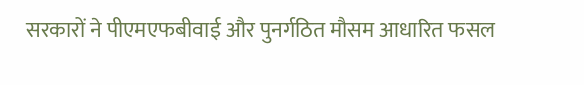सरकारों ने पीएमएफबीवाई और पुनर्गठित मौसम आधारित फसल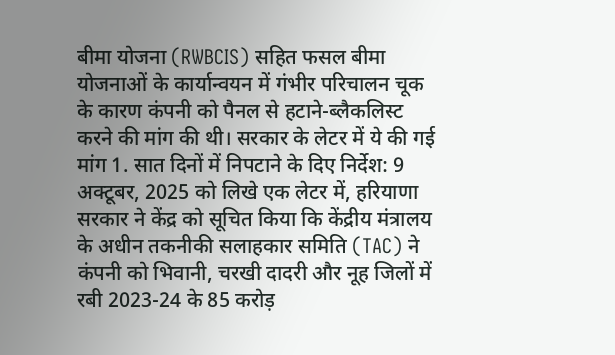बीमा योजना (RWBCIS) सहित फसल बीमा योजनाओं के कार्यान्वयन में गंभीर परिचालन चूक के कारण कंपनी को पैनल से हटाने-ब्लैकलिस्ट करने की मांग की थी। सरकार के लेटर में ये की गई मांग 1. सात दिनों में निपटाने के दिए निर्देश: 9 अक्टूबर, 2025 को लिखे एक लेटर में, हरियाणा सरकार ने केंद्र को सूचित किया कि केंद्रीय मंत्रालय के अधीन तकनीकी सलाहकार समिति (TAC) ने कंपनी को भिवानी, चरखी दादरी और नूह जिलों में रबी 2023-24 के 85 करोड़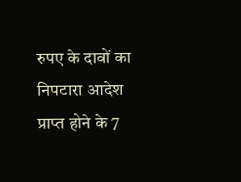रुपए के दावों का निपटारा आदेश प्राप्त होने के 7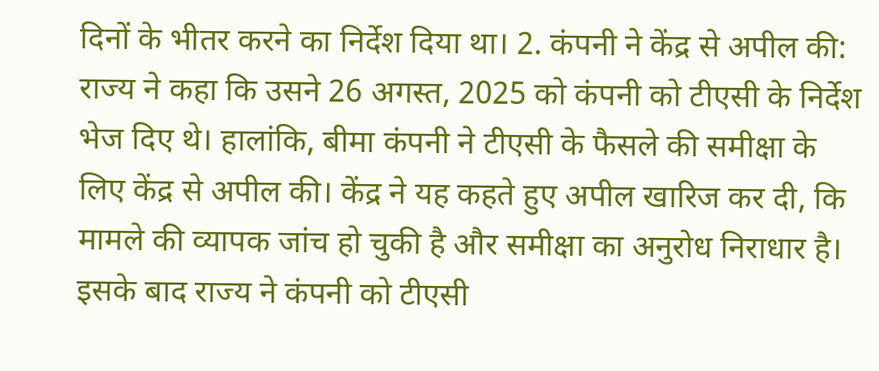दिनों के भीतर करने का निर्देश दिया था। 2. कंपनी ने केंद्र से अपील की: राज्य ने कहा कि उसने 26 अगस्त, 2025 को कंपनी को टीएसी के निर्देश भेज दिए थे। हालांकि, बीमा कंपनी ने टीएसी के फैसले की समीक्षा के लिए केंद्र से अपील की। केंद्र ने यह कहते हुए अपील खारिज कर दी, कि मामले की व्यापक जांच हो चुकी है और समीक्षा का अनुरोध निराधार है। इसके बाद राज्य ने कंपनी को टीएसी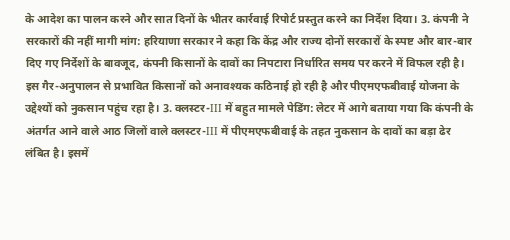के आदेश का पालन करने और सात दिनों के भीतर कार्रवाई रिपोर्ट प्रस्तुत करने का निर्देश दिया। 3. कंपनी ने सरकारों की नहीं मागी मांग: हरियाणा सरकार ने कहा कि केंद्र और राज्य दोनों सरकारों के स्पष्ट और बार-बार दिए गए निर्देशों के बावजूद, कंपनी किसानों के दावों का निपटारा निर्धारित समय पर करने में विफल रही है। इस गैर-अनुपालन से प्रभावित किसानों को अनावश्यक कठिनाई हो रही है और पीएमएफबीवाई योजना के उद्देश्यों को नुकसान पहुंच रहा है। 3. क्लस्टर-III में बहुत मामले पेडिंग: लेटर में आगे बताया गया कि कंपनी के अंतर्गत आने वाले आठ जिलों वाले क्लस्टर-III में पीएमएफबीवाई के तहत नुकसान के दावों का बड़ा ढेर लंबित है। इसमें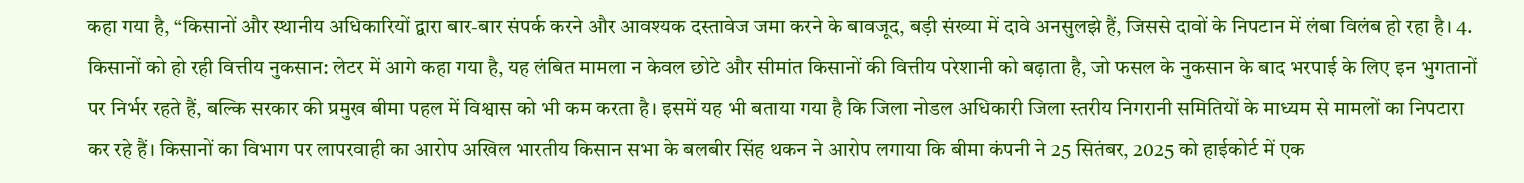कहा गया है, “किसानों और स्थानीय अधिकारियों द्वारा बार-बार संपर्क करने और आवश्यक दस्तावेज जमा करने के बावजूद, बड़ी संख्या में दावे अनसुलझे हैं, जिससे दावों के निपटान में लंबा विलंब हो रहा है। 4. किसानों को हो रही वित्तीय नुकसान: लेटर में आगे कहा गया है, यह लंबित मामला न केवल छोटे और सीमांत किसानों की वित्तीय परेशानी को बढ़ाता है, जो फसल के नुकसान के बाद भरपाई के लिए इन भुगतानों पर निर्भर रहते हैं, बल्कि सरकार की प्रमुख बीमा पहल में विश्वास को भी कम करता है। इसमें यह भी बताया गया है कि जिला नोडल अधिकारी जिला स्तरीय निगरानी समितियों के माध्यम से मामलों का निपटारा कर रहे हैं। किसानों का विभाग पर लापरवाही का आरोप अखिल भारतीय किसान सभा के बलबीर सिंह थकन ने आरोप लगाया कि बीमा कंपनी ने 25 सितंबर, 2025 को हाईकोर्ट में एक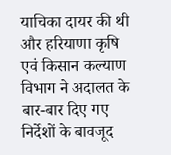याचिका दायर की थी और हरियाणा कृषि एवं किसान कल्याण विभाग ने अदालत के बार-बार दिए गए निर्देशों के बावजूद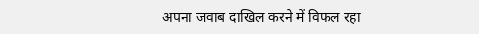अपना जवाब दाखिल करने में विफल रहा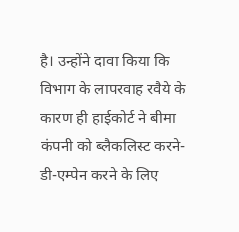है। उन्होंने दावा किया कि विभाग के लापरवाह रवैये के कारण ही हाईकोर्ट ने बीमा कंपनी को ब्लैकलिस्ट करने-डी-एम्पेन करने के लिए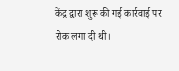केंद्र द्वारा शुरू की गई कार्रवाई पर रोक लगा दी थी।